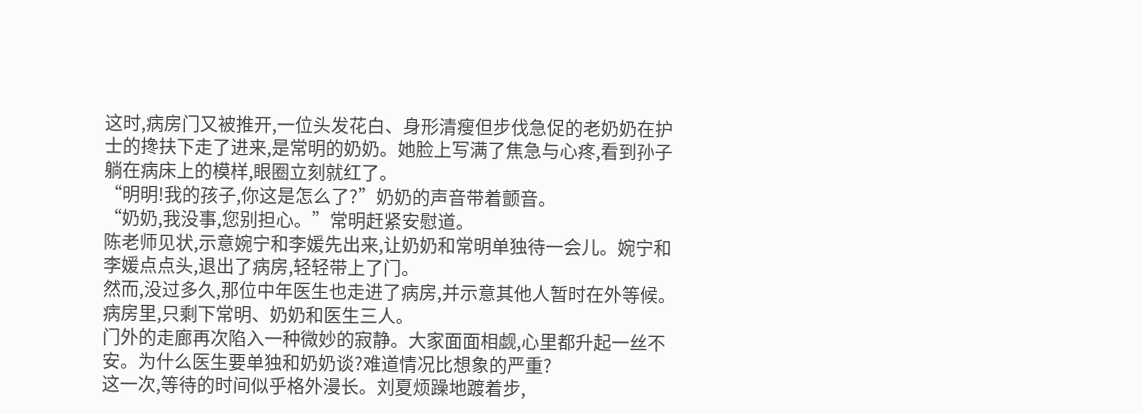这时,病房门又被推开,一位头发花白、身形清瘦但步伐急促的老奶奶在护士的搀扶下走了进来,是常明的奶奶。她脸上写满了焦急与心疼,看到孙子躺在病床上的模样,眼圈立刻就红了。
“明明!我的孩子,你这是怎么了?”奶奶的声音带着颤音。
“奶奶,我没事,您别担心。”常明赶紧安慰道。
陈老师见状,示意婉宁和李媛先出来,让奶奶和常明单独待一会儿。婉宁和李媛点点头,退出了病房,轻轻带上了门。
然而,没过多久,那位中年医生也走进了病房,并示意其他人暂时在外等候。病房里,只剩下常明、奶奶和医生三人。
门外的走廊再次陷入一种微妙的寂静。大家面面相觑,心里都升起一丝不安。为什么医生要单独和奶奶谈?难道情况比想象的严重?
这一次,等待的时间似乎格外漫长。刘夏烦躁地踱着步,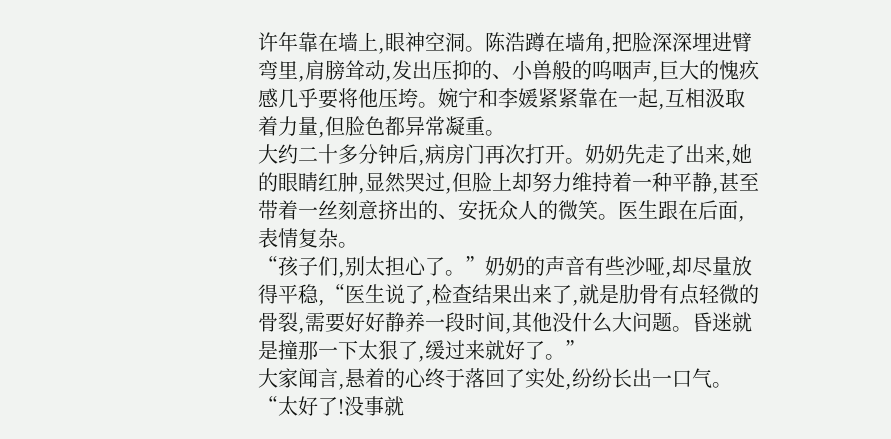许年靠在墙上,眼神空洞。陈浩蹲在墙角,把脸深深埋进臂弯里,肩膀耸动,发出压抑的、小兽般的呜咽声,巨大的愧疚感几乎要将他压垮。婉宁和李媛紧紧靠在一起,互相汲取着力量,但脸色都异常凝重。
大约二十多分钟后,病房门再次打开。奶奶先走了出来,她的眼睛红肿,显然哭过,但脸上却努力维持着一种平静,甚至带着一丝刻意挤出的、安抚众人的微笑。医生跟在后面,表情复杂。
“孩子们,别太担心了。”奶奶的声音有些沙哑,却尽量放得平稳,“医生说了,检查结果出来了,就是肋骨有点轻微的骨裂,需要好好静养一段时间,其他没什么大问题。昏迷就是撞那一下太狠了,缓过来就好了。”
大家闻言,悬着的心终于落回了实处,纷纷长出一口气。
“太好了!没事就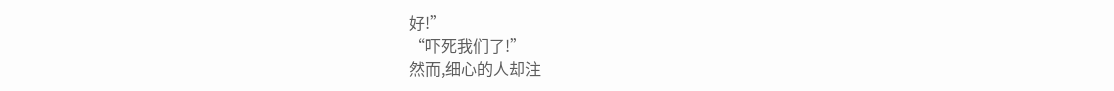好!”
“吓死我们了!”
然而,细心的人却注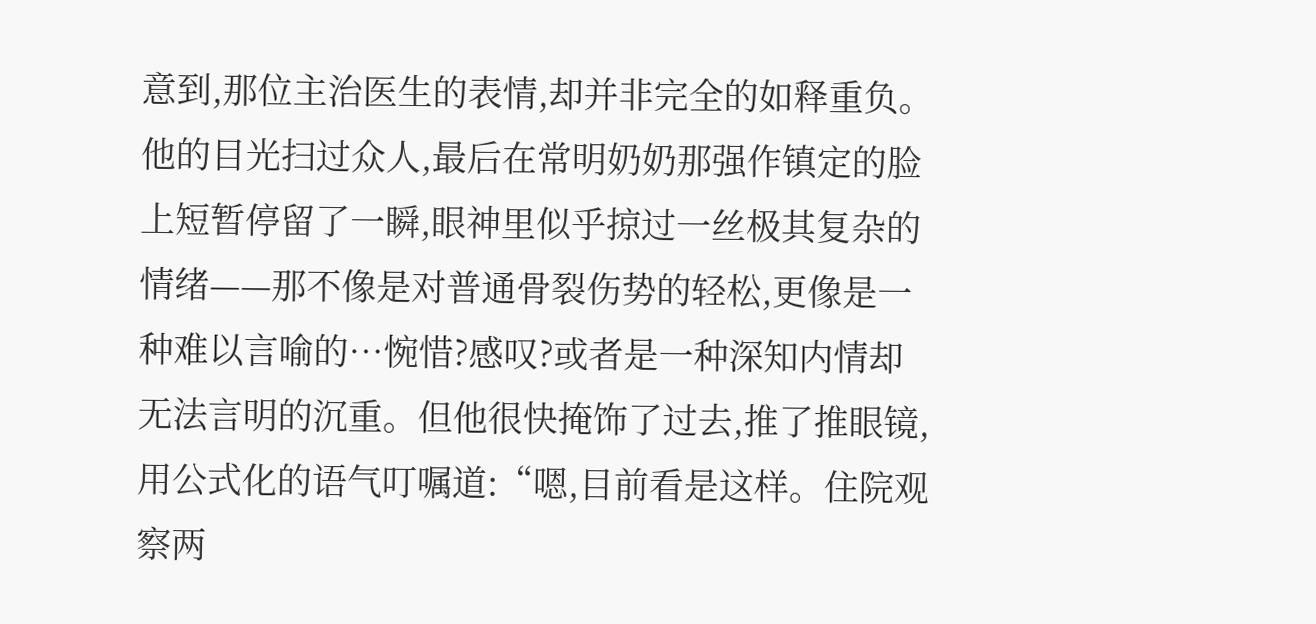意到,那位主治医生的表情,却并非完全的如释重负。他的目光扫过众人,最后在常明奶奶那强作镇定的脸上短暂停留了一瞬,眼神里似乎掠过一丝极其复杂的情绪——那不像是对普通骨裂伤势的轻松,更像是一种难以言喻的…惋惜?感叹?或者是一种深知内情却无法言明的沉重。但他很快掩饰了过去,推了推眼镜,用公式化的语气叮嘱道:“嗯,目前看是这样。住院观察两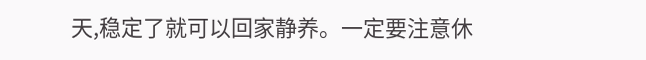天,稳定了就可以回家静养。一定要注意休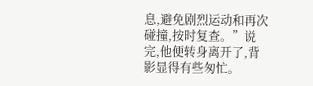息,避免剧烈运动和再次碰撞,按时复查。”说完,他便转身离开了,背影显得有些匆忙。